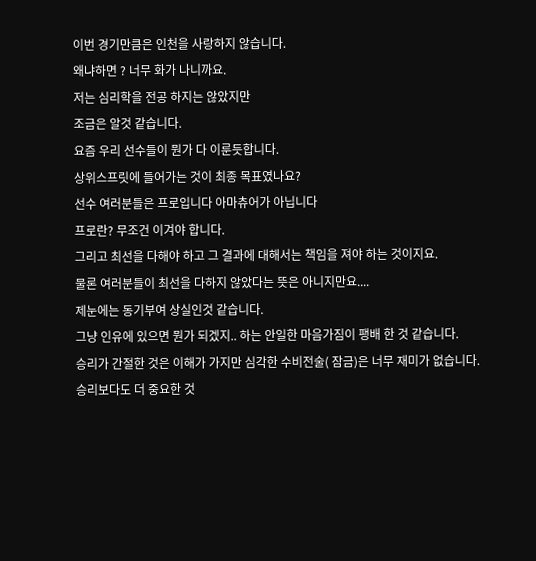이번 경기만큼은 인천을 사랑하지 않습니다.
왜냐하면 ? 너무 화가 나니까요.
저는 심리학을 전공 하지는 않았지만
조금은 알것 같습니다.
요즘 우리 선수들이 뭔가 다 이룬듯합니다.
상위스프릿에 들어가는 것이 최종 목표였나요?
선수 여러분들은 프로입니다 아마츄어가 아닙니다
프로란? 무조건 이겨야 합니다.
그리고 최선을 다해야 하고 그 결과에 대해서는 책임을 져야 하는 것이지요.
물론 여러분들이 최선을 다하지 않았다는 뜻은 아니지만요....
제눈에는 동기부여 상실인것 같습니다.
그냥 인유에 있으면 뭔가 되겠지.. 하는 안일한 마음가짐이 팽배 한 것 같습니다.
승리가 간절한 것은 이해가 가지만 심각한 수비전술( 잠금)은 너무 재미가 없습니다.
승리보다도 더 중요한 것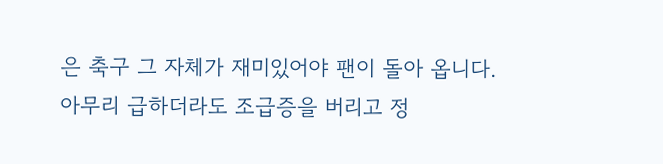은 축구 그 자체가 재미있어야 팬이 돌아 옵니다.
아무리 급하더라도 조급증을 버리고 정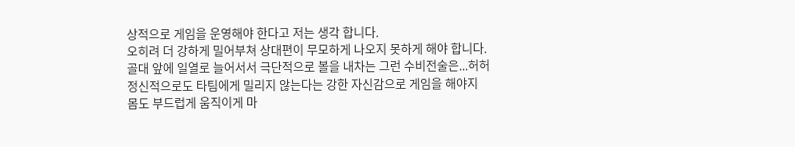상적으로 게임을 운영해야 한다고 저는 생각 합니다.
오히려 더 강하게 밀어부쳐 상대편이 무모하게 나오지 못하게 해야 합니다.
골대 앞에 일열로 늘어서서 극단적으로 볼을 내차는 그런 수비전술은...허허
정신적으로도 타팀에게 밀리지 않는다는 강한 자신감으로 게임을 해야지
몸도 부드럽게 움직이게 마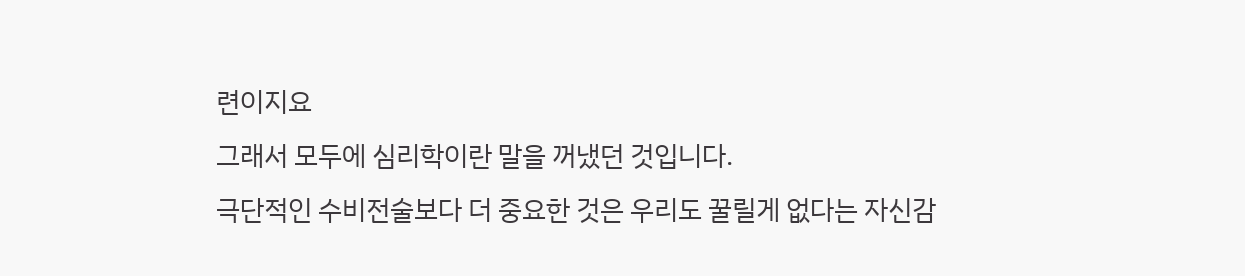련이지요
그래서 모두에 심리학이란 말을 꺼냈던 것입니다.
극단적인 수비전술보다 더 중요한 것은 우리도 꿀릴게 없다는 자신감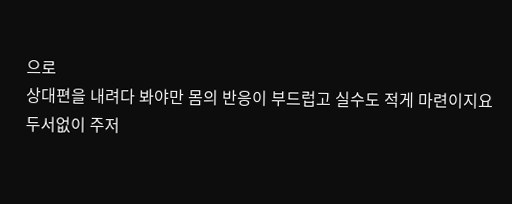으로
상대편을 내려다 봐야만 몸의 반응이 부드럽고 실수도 적게 마련이지요
두서없이 주저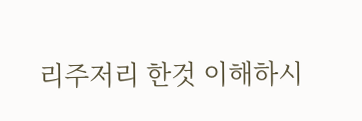리주저리 한것 이해하시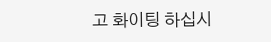고 화이팅 하십시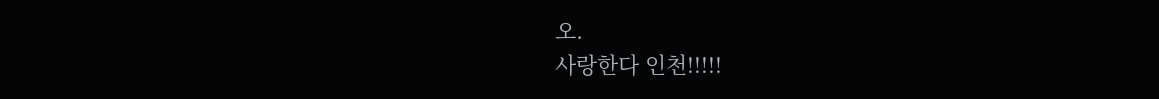오.
사랑한다 인천!!!!!